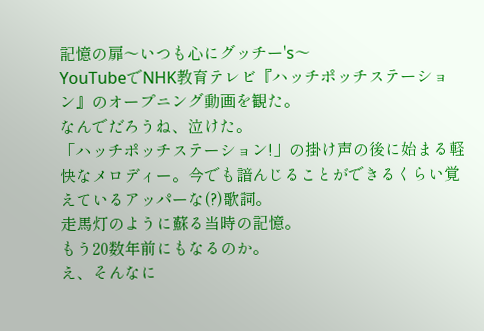記憶の扉〜いつも心にグッチー's〜
YouTubeでNHK教育テレビ『ハッチポッチステーション』のオープニング動画を観た。
なんでだろうね、泣けた。
「ハッチポッチステーション!」の掛け声の後に始まる軽快なメロディー。今でも諳んじることができるくらい覚えているアッパーな(?)歌詞。
走馬灯のように蘇る当時の記憶。
もう20数年前にもなるのか。
え、そんなに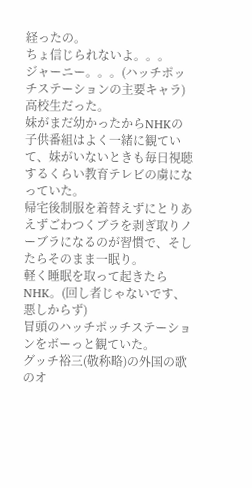経ったの。
ちょ信じられないよ。。。
ジャーニー。。。(ハッチポッチステーションの主要キャラ)
高校生だった。
妹がまだ幼かったからNHKの子供番組はよく一緒に観ていて、妹がいないときも毎日視聴するくらい教育テレビの虜になっていた。
帰宅後制服を着替えずにとりあえずごわつくブラを剥ぎ取りノーブラになるのが習慣で、そしたらそのまま一眠り。
軽く睡眠を取って起きたらNHK。(回し者じゃないです、悪しからず)
冒頭のハッチポッチステーションをボーっと観ていた。
グッチ裕三(敬称略)の外国の歌のオ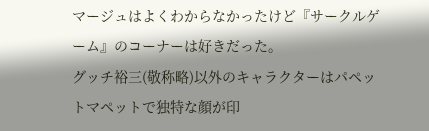マージュはよくわからなかったけど『サークルゲーム』のコーナーは好きだった。
グッチ裕三(敬称略)以外のキャラクターはパペットマペットで独特な顔が印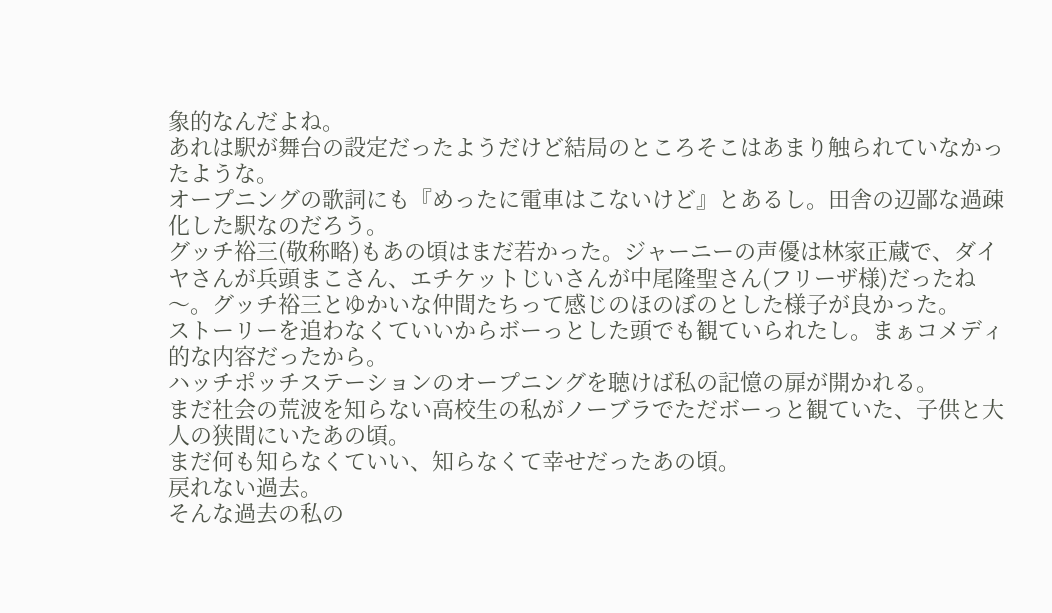象的なんだよね。
あれは駅が舞台の設定だったようだけど結局のところそこはあまり触られていなかったような。
オープニングの歌詞にも『めったに電車はこないけど』とあるし。田舎の辺鄙な過疎化した駅なのだろう。
グッチ裕三(敬称略)もあの頃はまだ若かった。ジャーニーの声優は林家正蔵で、ダイヤさんが兵頭まこさん、エチケットじいさんが中尾隆聖さん(フリーザ様)だったね〜。グッチ裕三とゆかいな仲間たちって感じのほのぼのとした様子が良かった。
ストーリーを追わなくていいからボーっとした頭でも観ていられたし。まぁコメディ的な内容だったから。
ハッチポッチステーションのオープニングを聴けば私の記憶の扉が開かれる。
まだ社会の荒波を知らない高校生の私がノーブラでただボーっと観ていた、子供と大人の狭間にいたあの頃。
まだ何も知らなくていい、知らなくて幸せだったあの頃。
戻れない過去。
そんな過去の私の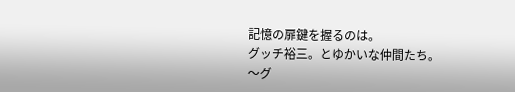記憶の扉鍵を握るのは。
グッチ裕三。とゆかいな仲間たち。
〜グ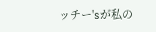ッチー'sが私の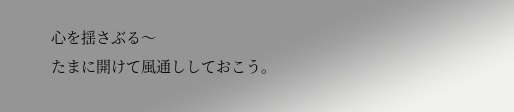心を揺さぶる〜
たまに開けて風通ししておこう。